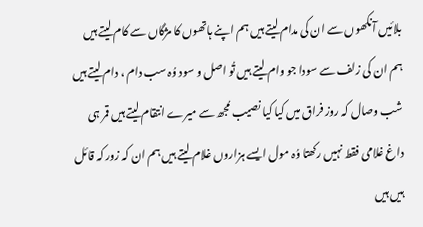بلائیں آنکھوں سے ان کی مدام لیتے ہیں ہم اپنے ہاتھوں کا مژگاں سے کام لیتے ہیں ہم ان کی زلف سے سودا جو وام لیتے ہیں تُو اصل و سود وُہ سب دام ، دام لیتے ہیں شب وصال کہ روز فراق میں کیا کیا نصیب مُجھ سے میرے انتقام لیتے ہیں قمر ہی داغ غلامی فقط نہیں رکھتا وُہ مول ایسے ہزاروں غلام لیتے ہیں ہم ان کہ زور کہ قائل ہیں ہیں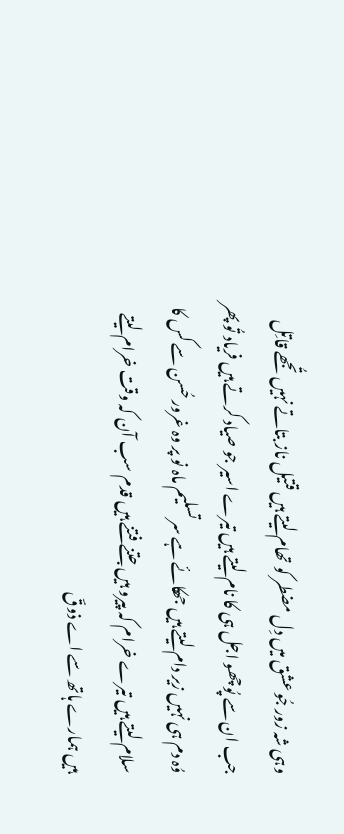وہی شہ زور جُو عشق میں دِل مضطر کو تھام لیتے ہیں قتیل ناز بتاتے نہیں تُجھے قاتِل جب ان سے پُوچھو اجل ہی کا نام لیتے ہیں تیرے اسیر جو صیاد کرتے ہیں فریاد تُو پھر وُہ دم ہی نہیں زیر دام لیتے ہیں جھکائے ہے سر تسلیم ماہ نو پر وہ غرور حُسن سے کس کا سلام لیتے ہیں تیرے خرام کہ پیرو ہیں جتنے فتنے ہیں قدم سب آن کہ وقت خرام لیتے ہیں ہمارے ہاتھ سے اے ذوقؔ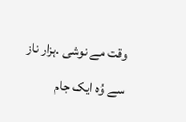وقت مے نوشی .ہزار ناز سے وُہ ایک جام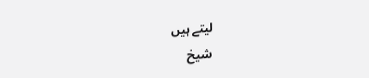لیتے ہیں
شیخ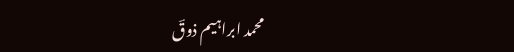محمد ابراہیم ذوقؔ